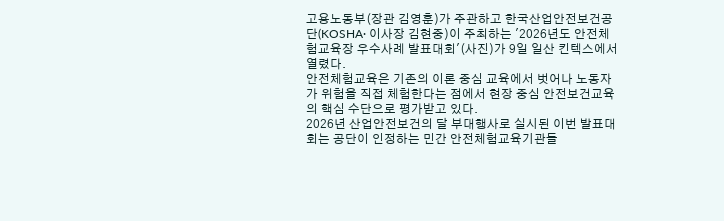고용노동부(장관 김영훈)가 주관하고 한국산업안전보건공단(KOSHA· 이사장 김현중)이 주최하는 '2026년도 안전체험교육장 우수사례 발표대회'(사진)가 9일 일산 킨텍스에서 열렸다.
안전체험교육은 기존의 이론 중심 교육에서 벗어나 노동자가 위험을 직접 체험한다는 점에서 현장 중심 안전보건교육의 핵심 수단으로 평가받고 있다.
2026년 산업안전보건의 달 부대행사로 실시된 이번 발표대회는 공단이 인정하는 민간 안전체험교육기관들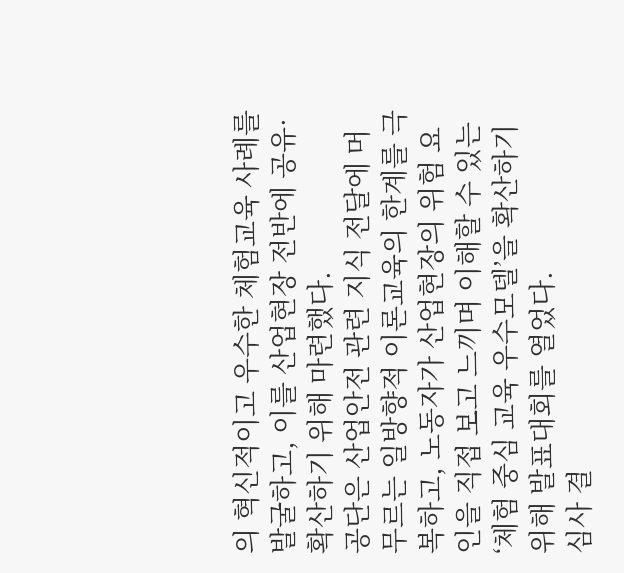의 혁신적이고 우수한 체험교육 사례를 발굴하고, 이를 산업현장 전반에 공유·확산하기 위해 마련했다.
공단은 산업안전 관련 지식 전달에 머무르는 일방향적 이론교육의 한계를 극복하고, 노동자가 산업현장의 위험 요인을 직접 보고 느끼며 이해할 수 있는 ‘체험 중심 교육 우수모델’을 확산하기 위해 발표대회를 열었다.
심사 결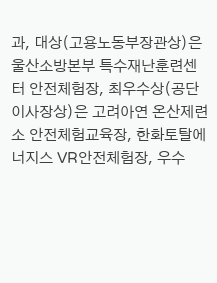과, 대상(고용노동부장관상)은 울산소방본부 특수재난훈련센터 안전체험장, 최우수상(공단 이사장상)은 고려아연 온산제련소 안전체험교육장, 한화토탈에너지스 VR안전체험장, 우수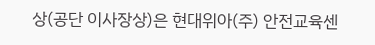상(공단 이사장상)은 현대위아(주) 안전교육센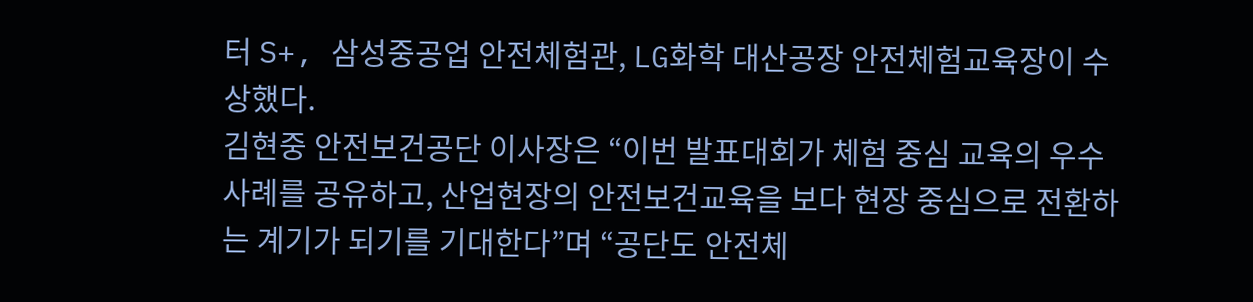터 S+, 삼성중공업 안전체험관, LG화학 대산공장 안전체험교육장이 수상했다.
김현중 안전보건공단 이사장은 “이번 발표대회가 체험 중심 교육의 우수사례를 공유하고, 산업현장의 안전보건교육을 보다 현장 중심으로 전환하는 계기가 되기를 기대한다”며 “공단도 안전체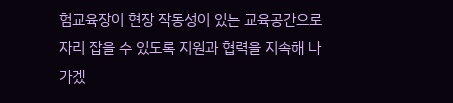험교육장이 현장 작동성이 있는 교육공간으로 자리 잡을 수 있도록 지원과 협력을 지속해 나가겠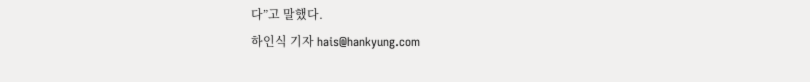다”고 말했다.
하인식 기자 hais@hankyung.com